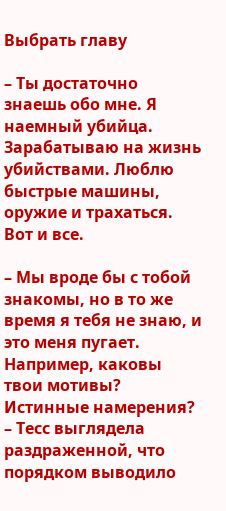Выбрать главу

– Ты достаточно знаешь обо мне. Я наемный убийца. Зарабатываю на жизнь убийствами. Люблю быстрые машины, оружие и трахаться. Вот и все.

– Мы вроде бы с тобой знакомы, но в то же время я тебя не знаю, и это меня пугает. Например, каковы твои мотивы? Истинные намерения? – Тесс выглядела раздраженной, что порядком выводило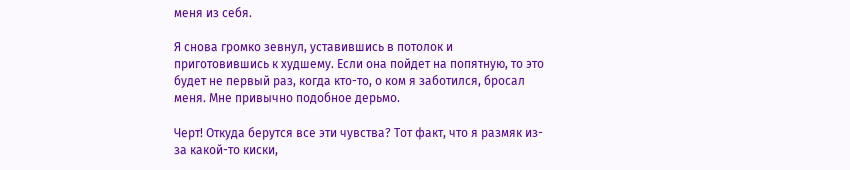меня из себя.

Я снова громко зевнул, уставившись в потолок и приготовившись к худшему. Если она пойдет на попятную, то это будет не первый раз, когда кто-то, о ком я заботился, бросал меня. Мне привычно подобное дерьмо.

Черт! Откуда берутся все эти чувства? Тот факт, что я размяк из-за какой-то киски,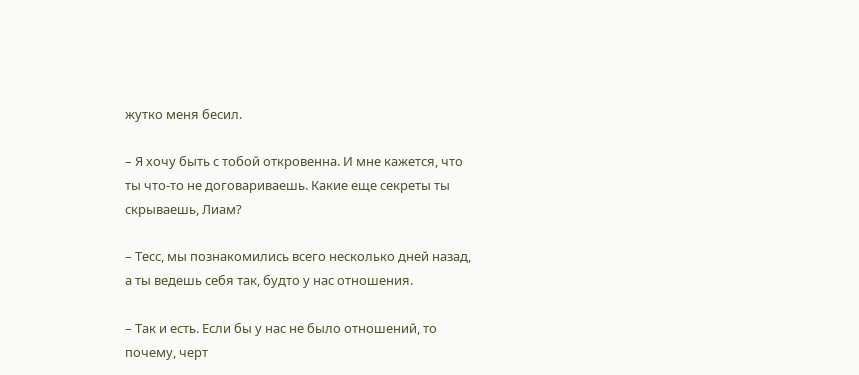жутко меня бесил.

– Я хочу быть с тобой откровенна. И мне кажется, что ты что-то не договариваешь. Какие еще секреты ты скрываешь, Лиам?

– Тесс, мы познакомились всего несколько дней назад, а ты ведешь себя так, будто у нас отношения.

– Так и есть. Если бы у нас не было отношений, то почему, черт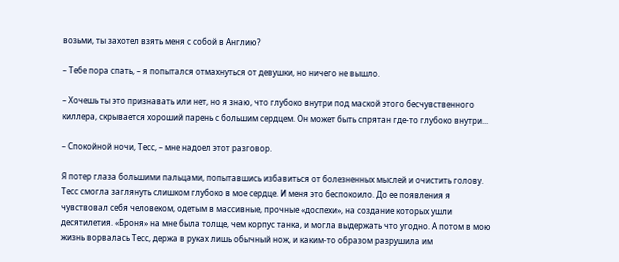возьми, ты захотел взять меня с собой в Англию?

– Тебе пора спать, – я попытался отмахнуться от девушки, но ничего не вышло.

– Хочешь ты это признавать или нет, но я знаю, что глубоко внутри под маской этого бесчувственного киллера, скрывается хороший парень с большим сердцем. Он может быть спрятан где-то глубоко внутри...

– Спокойной ночи, Тесс, – мне надоел этот разговор.

Я потер глаза большими пальцами, попытавшись избавиться от болезненных мыслей и очистить голову. Тесс смогла заглянуть слишком глубоко в мое сердце. И меня это беспокоило. До ее появления я чувствовал себя человеком, одетым в массивные, прочные «доспехи», на создание которых ушли десятилетия. «Броня» на мне была толще, чем корпус танка, и могла выдержать что угодно. А потом в мою жизнь ворвалась Тесс, держа в руках лишь обычный нож, и каким-то образом разрушила им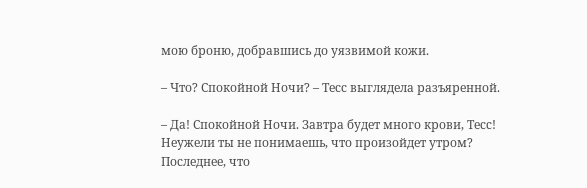мою броню, добравшись до уязвимой кожи.

– Что? Спокойной Ночи? – Тесс выглядела разъяренной.

– Да! Спокойной Ночи. Завтра будет много крови, Тесс! Неужели ты не понимаешь, что произойдет утром? Последнее, что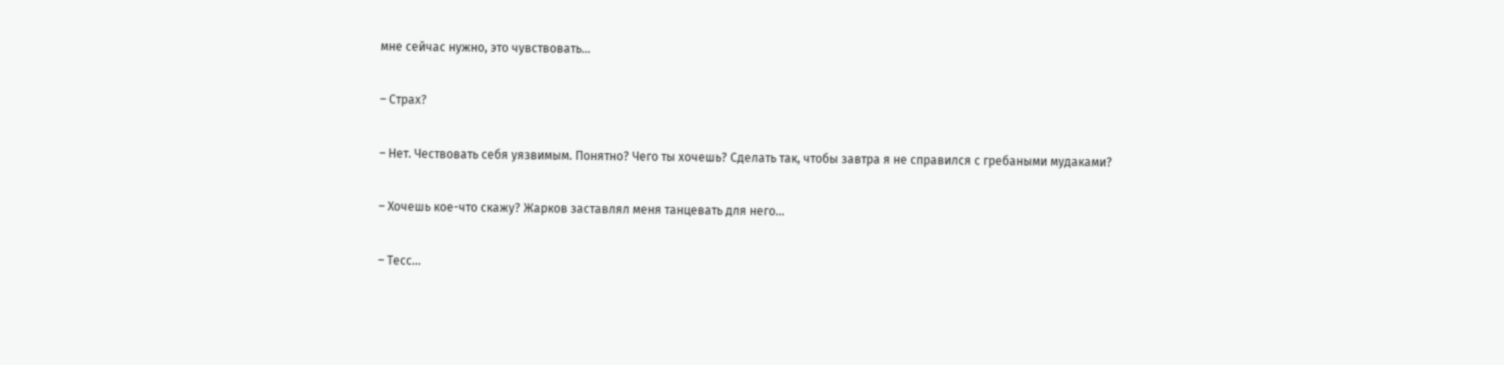мне сейчас нужно, это чувствовать…

– Страх?

– Нет. Чествовать себя уязвимым. Понятно? Чего ты хочешь? Сделать так, чтобы завтра я не справился с гребаными мудаками?

– Хочешь кое-что скажу? Жарков заставлял меня танцевать для него…

– Тесс...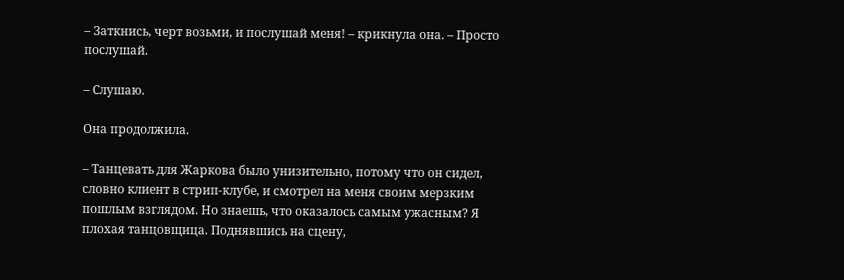– Заткнись, черт возьми, и послушай меня! – крикнула она. – Просто послушай.

– Слушаю.

Она продолжила.

– Танцевать для Жаркова было унизительно, потому что он сидел, словно клиент в стрип-клубе, и смотрел на меня своим мерзким пошлым взглядом. Но знаешь, что оказалось самым ужасным? Я плохая танцовщица. Поднявшись на сцену,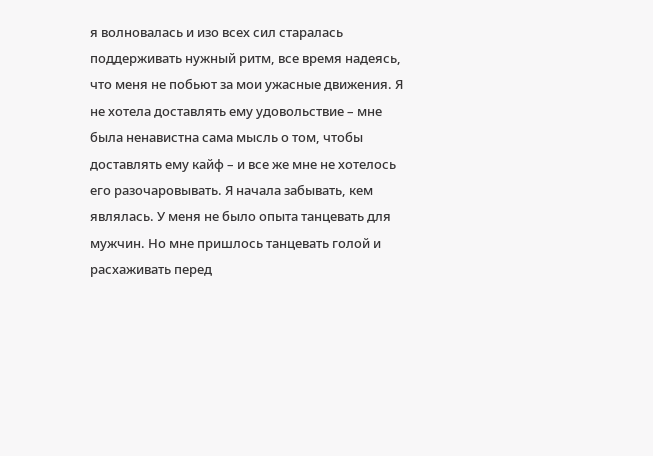я волновалась и изо всех сил старалась поддерживать нужный ритм, все время надеясь, что меня не побьют за мои ужасные движения. Я не хотела доставлять ему удовольствие – мне была ненавистна сама мысль о том, чтобы доставлять ему кайф – и все же мне не хотелось его разочаровывать. Я начала забывать, кем являлась. У меня не было опыта танцевать для мужчин. Но мне пришлось танцевать голой и расхаживать перед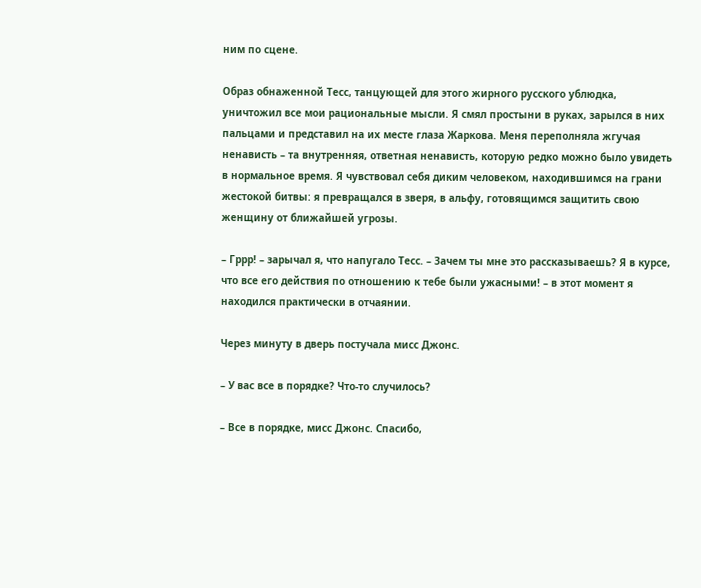ним по сцене.

Образ обнаженной Тесс, танцующей для этого жирного русского ублюдка, уничтожил все мои рациональные мысли. Я смял простыни в руках, зарылся в них пальцами и представил на их месте глаза Жаркова. Меня переполняла жгучая ненависть – та внутренняя, ответная ненависть, которую редко можно было увидеть в нормальное время. Я чувствовал себя диким человеком, находившимся на грани жестокой битвы: я превращался в зверя, в альфу, готовящимся защитить свою женщину от ближайшей угрозы.

– Гррр! – зарычал я, что напугало Тесс. – Зачем ты мне это рассказываешь? Я в курсе, что все его действия по отношению к тебе были ужасными! – в этот момент я находился практически в отчаянии.

Через минуту в дверь постучала мисс Джонс.

– У вас все в порядке? Что-то случилось?

– Все в порядке, мисс Джонс. Спасибо,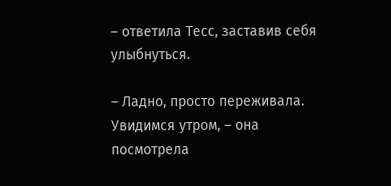– ответила Тесс, заставив себя улыбнуться.

– Ладно, просто переживала. Увидимся утром, – она посмотрела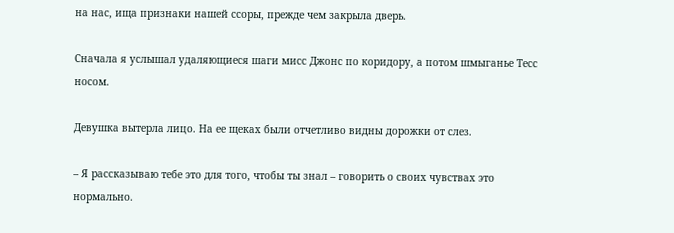на нас, ища признаки нашей ссоры, прежде чем закрыла дверь.

Сначала я услышал удаляющиеся шаги мисс Джонс по коридору, а потом шмыганье Тесс носом.

Девушка вытерла лицо. На ее щеках были отчетливо видны дорожки от слез.

– Я рассказываю тебе это для того, чтобы ты знал – говорить о своих чувствах это нормально.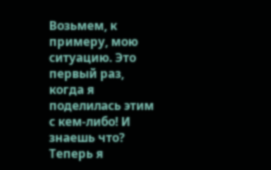Возьмем, к примеру, мою ситуацию. Это первый раз, когда я поделилась этим с кем-либо! И знаешь что? Теперь я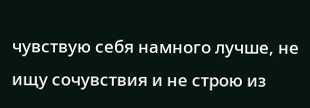чувствую себя намного лучше, не ищу сочувствия и не строю из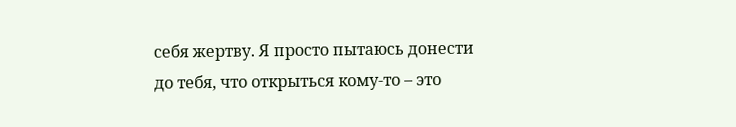себя жертву. Я просто пытаюсь донести до тебя, что открыться кому-то – это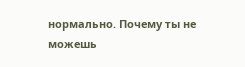нормально. Почему ты не можешь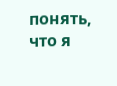понять, что я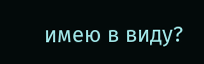имею в виду?